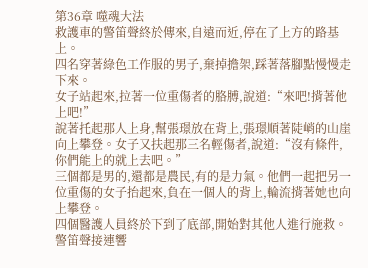第36章 噬魂大法
救護車的警笛聲終於傳來,自遠而近,停在了上方的路基上。
四名穿著綠色工作服的男子,棄掉擔架,踩著落腳點慢慢走下來。
女子站起來,拉著一位重傷者的胳膊,說道:“來吧!揹著他上吧!”
說著托起那人上身,幫張璟放在背上,張璟順著陡峭的山崖向上攀登。女子又扶起那三名輕傷者,說道:“沒有條件,你們能上的就上去吧。”
三個都是男的,還都是農民,有的是力氣。他們一起把另一位重傷的女子抬起來,負在一個人的背上,輪流揹著她也向上攀登。
四個醫護人員終於下到了底部,開始對其他人進行施救。警笛聲接連響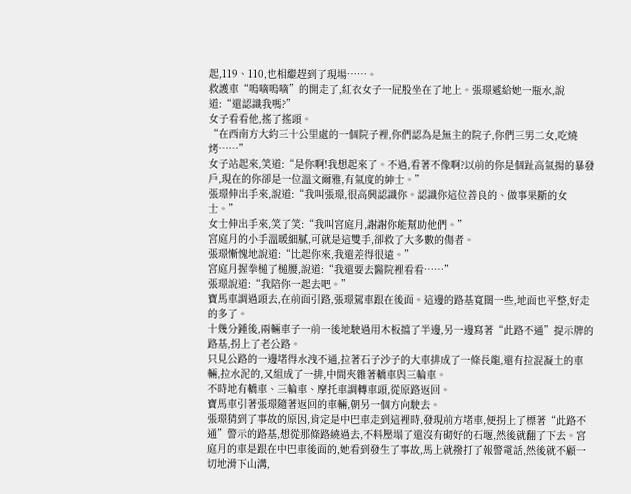起,119、110,也相繼趕到了現場……。
救護車“嗚嘀嗚嘀”的開走了,紅衣女子一屁股坐在了地上。張璟遞給她一瓶水,說道:“還認識我嗎?”
女子看看他,搖了搖頭。
“在西南方大約三十公里處的一個院子裡,你們認為是無主的院子,你們三男二女,吃燒烤……”
女子站起來,笑道:“是你啊!我想起來了。不過,看著不像啊?以前的你是個趾高氣揚的暴發戶,現在的你卻是一位溫文爾雅,有氣度的紳士。”
張璟伸出手來,說道:“我叫張璟,很高興認識你。認識你這位善良的、做事果斷的女士。”
女士伸出手來,笑了笑:“我叫宮庭月,謝謝你能幫助他們。”
宮庭月的小手溫暖細膩,可就是這雙手,卻救了大多數的傷者。
張璟慚愧地說道:“比起你來,我還差得很遠。”
宮庭月握拳槌了槌腰,說道:“我還要去醫院裡看看……”
張璟說道:“我陪你一起去吧。”
寶馬車調過頭去,在前面引路,張璟駕車跟在後面。這邊的路基寬闊一些,地面也平整,好走的多了。
十幾分鍾後,兩輛車子一前一後地駛過用木板擋了半邊,另一邊寫著“此路不通”提示牌的路基,拐上了老公路。
只見公路的一邊堵得水洩不通,拉著石子沙子的大車排成了一條長龍,還有拉混凝土的車輛,拉水泥的,又組成了一排,中間夾雜著轎車與三輪車。
不時地有轎車、三輪車、摩托車調轉車頭,從原路返回。
寶馬車引著張璟隨著返回的車輛,朝另一個方向駛去。
張璟猜到了事故的原因,肯定是中巴車走到這裡時,發現前方堵車,便拐上了標著“此路不通”警示的路基,想從那條路繞過去,不料壓塌了還沒有砌好的石堰,然後就翻了下去。宮庭月的車是跟在中巴車後面的,她看到發生了事故,馬上就撥打了報警電話,然後就不顧一切地滑下山溝,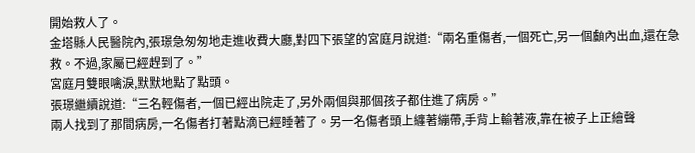開始救人了。
金塔縣人民醫院內,張璟急匆匆地走進收費大廳,對四下張望的宮庭月說道:“兩名重傷者,一個死亡,另一個顱內出血,還在急救。不過,家屬已經趕到了。”
宮庭月雙眼噙淚,默默地點了點頭。
張璟繼續說道:“三名輕傷者,一個已經出院走了,另外兩個與那個孩子都住進了病房。”
兩人找到了那間病房,一名傷者打著點滴已經睡著了。另一名傷者頭上纏著繃帶,手背上輸著液,靠在被子上正繪聲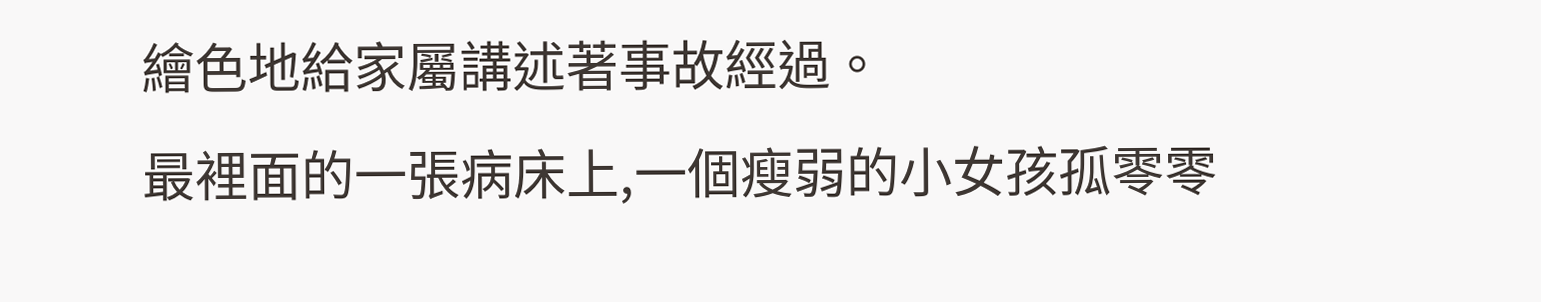繪色地給家屬講述著事故經過。
最裡面的一張病床上,一個瘦弱的小女孩孤零零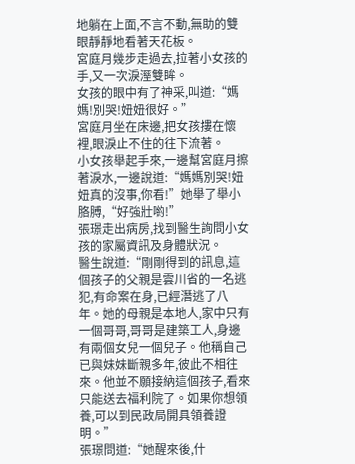地躺在上面,不言不動,無助的雙眼靜靜地看著天花板。
宮庭月幾步走過去,拉著小女孩的手,又一次淚溼雙眸。
女孩的眼中有了神采,叫道:“媽媽!別哭!妞妞很好。”
宮庭月坐在床邊,把女孩摟在懷裡,眼淚止不住的往下流著。
小女孩舉起手來,一邊幫宮庭月擦著淚水,一邊說道:“媽媽別哭!妞妞真的沒事,你看!”她舉了舉小胳膊,“好強壯喲!”
張璟走出病房,找到醫生詢問小女孩的家屬資訊及身體狀況。
醫生說道:“剛剛得到的訊息,這個孩子的父親是雲川省的一名逃犯,有命案在身,已經潛逃了八年。她的母親是本地人,家中只有一個哥哥,哥哥是建築工人,身邊有兩個女兒一個兒子。他稱自己已與妹妹斷親多年,彼此不相往來。他並不願接納這個孩子,看來只能送去福利院了。如果你想領養,可以到民政局開具領養證明。”
張璟問道:“她醒來後,什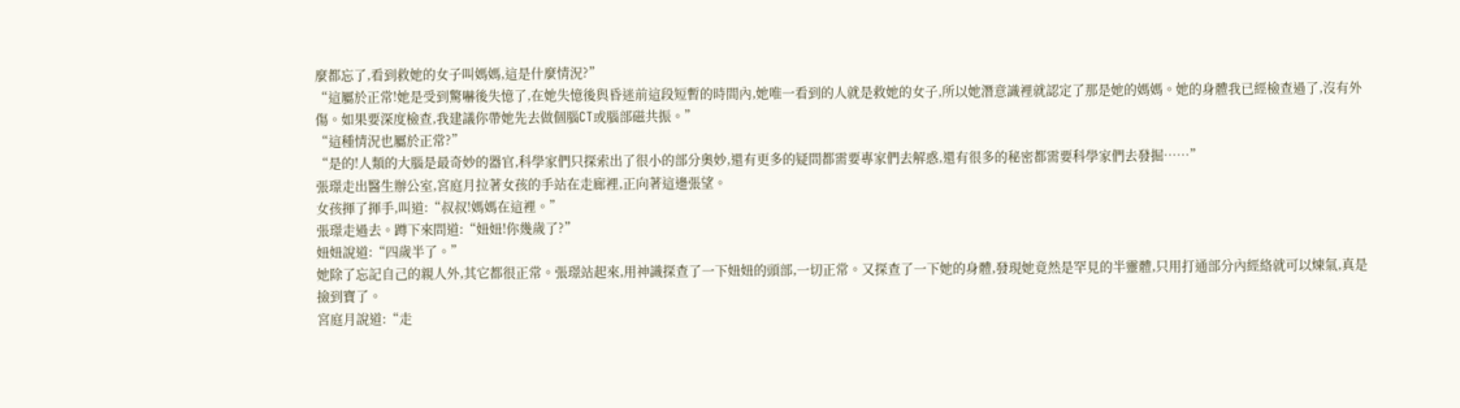麼都忘了,看到救她的女子叫媽媽,這是什麼情況?”
“這屬於正常!她是受到驚嚇後失憶了,在她失憶後與昏迷前這段短暫的時間內,她唯一看到的人就是救她的女子,所以她潛意識裡就認定了那是她的媽媽。她的身體我已經檢查過了,沒有外傷。如果要深度檢查,我建議你帶她先去做個腦CT或腦部磁共振。”
“這種情況也屬於正常?”
“是的!人類的大腦是最奇妙的器官,科學家們只探索出了很小的部分奧妙,還有更多的疑問都需要專家們去解惑,還有很多的秘密都需要科學家們去發掘……”
張璟走出醫生辦公室,宮庭月拉著女孩的手站在走廊裡,正向著這邊張望。
女孩揮了揮手,叫道:“叔叔!媽媽在這裡。”
張璟走過去。蹲下來問道:“妞妞!你幾歲了?”
妞妞說道:“四歲半了。”
她除了忘記自己的親人外,其它都很正常。張璟站起來,用神識探查了一下妞妞的頭部,一切正常。又探查了一下她的身體,發現她竟然是罕見的半靈體,只用打通部分內經絡就可以煉氣,真是撿到寶了。
宮庭月說道:“走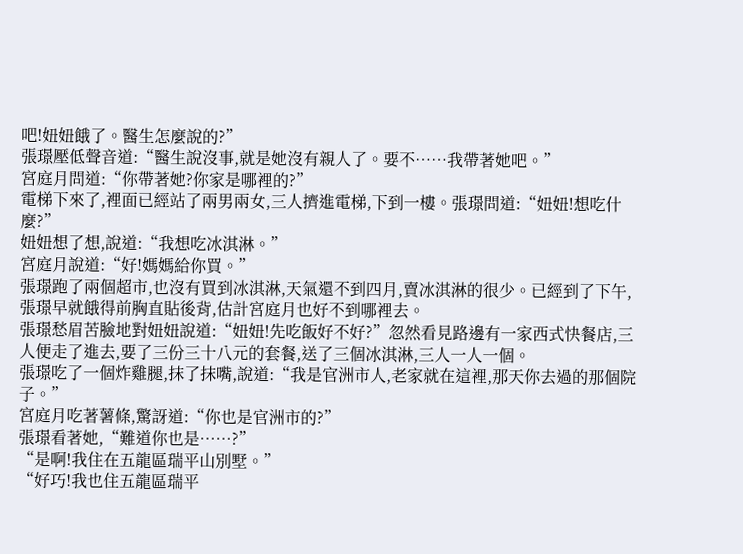吧!妞妞餓了。醫生怎麼說的?”
張璟壓低聲音道:“醫生說沒事,就是她沒有親人了。要不……我帶著她吧。”
宮庭月問道:“你帶著她?你家是哪裡的?”
電梯下來了,裡面已經站了兩男兩女,三人擠進電梯,下到一樓。張璟問道:“妞妞!想吃什麼?”
妞妞想了想,說道:“我想吃冰淇淋。”
宮庭月說道:“好!媽媽給你買。”
張璟跑了兩個超市,也沒有買到冰淇淋,天氣還不到四月,賣冰淇淋的很少。已經到了下午,張璟早就餓得前胸直貼後背,估計宮庭月也好不到哪裡去。
張璟愁眉苦臉地對妞妞說道:“妞妞!先吃飯好不好?”忽然看見路邊有一家西式快餐店,三人便走了進去,要了三份三十八元的套餐,送了三個冰淇淋,三人一人一個。
張璟吃了一個炸雞腿,抹了抹嘴,說道:“我是官洲市人,老家就在這裡,那天你去過的那個院子。”
宮庭月吃著薯條,驚訝道:“你也是官洲市的?”
張璟看著她,“難道你也是……?”
“是啊!我住在五龍區瑞平山別墅。”
“好巧!我也住五龍區瑞平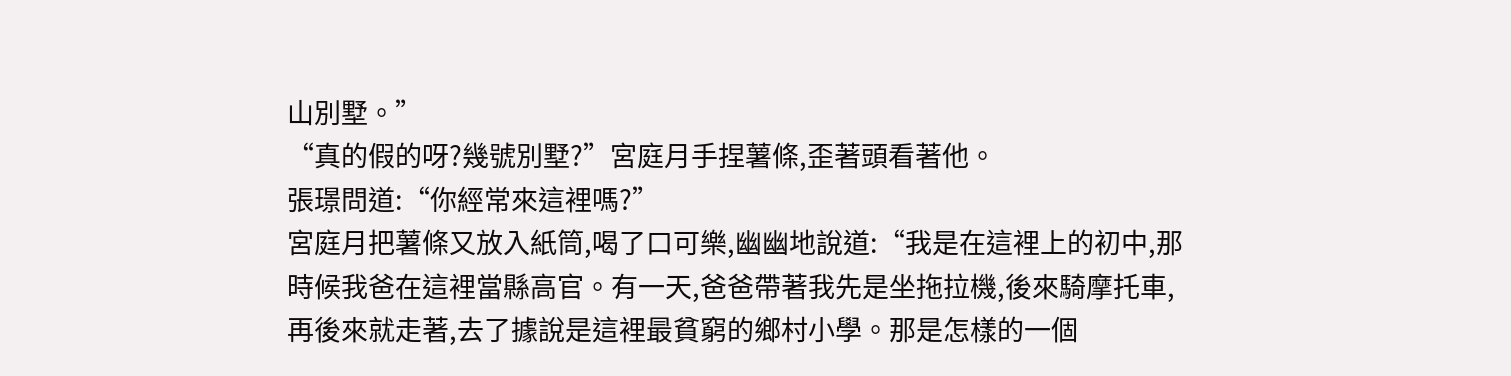山別墅。”
“真的假的呀?幾號別墅?”宮庭月手捏薯條,歪著頭看著他。
張璟問道:“你經常來這裡嗎?”
宮庭月把薯條又放入紙筒,喝了口可樂,幽幽地說道:“我是在這裡上的初中,那時候我爸在這裡當縣高官。有一天,爸爸帶著我先是坐拖拉機,後來騎摩托車,再後來就走著,去了據說是這裡最貧窮的鄉村小學。那是怎樣的一個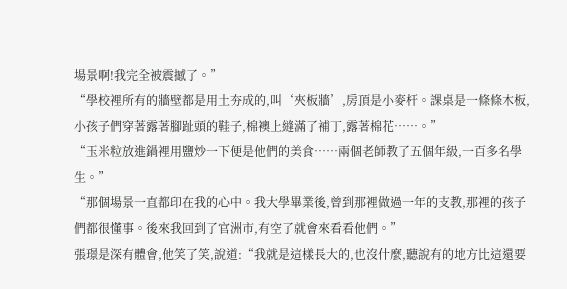場景啊!我完全被震撼了。”
“學校裡所有的牆壁都是用土夯成的,叫‘夾板牆’,房頂是小麥杆。課桌是一條條木板,小孩子們穿著露著腳趾頭的鞋子,棉襖上縫滿了補丁,露著棉花……。”
“玉米粒放進鍋裡用鹽炒一下便是他們的美食……兩個老師教了五個年級,一百多名學生。”
“那個場景一直都印在我的心中。我大學畢業後,曾到那裡做過一年的支教,那裡的孩子們都很懂事。後來我回到了官洲市,有空了就會來看看他們。”
張璟是深有體會,他笑了笑,說道:“我就是這樣長大的,也沒什麼,聽說有的地方比這還要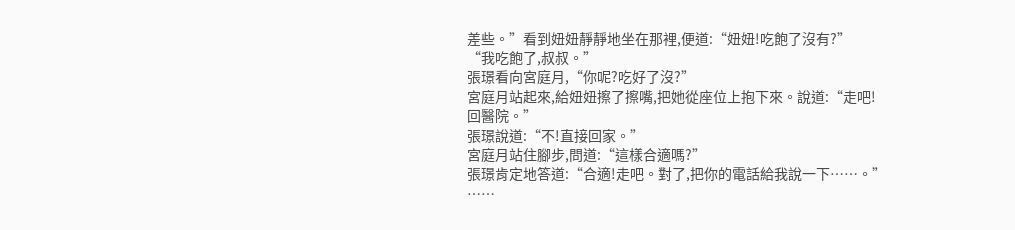差些。”看到妞妞靜靜地坐在那裡,便道:“妞妞!吃飽了沒有?”
“我吃飽了,叔叔。”
張璟看向宮庭月,“你呢?吃好了沒?”
宮庭月站起來,給妞妞擦了擦嘴,把她從座位上抱下來。說道:“走吧!回醫院。”
張璟說道:“不!直接回家。”
宮庭月站住腳步,問道:“這樣合適嗎?”
張璟肯定地答道:“合適!走吧。對了,把你的電話給我說一下……。”
……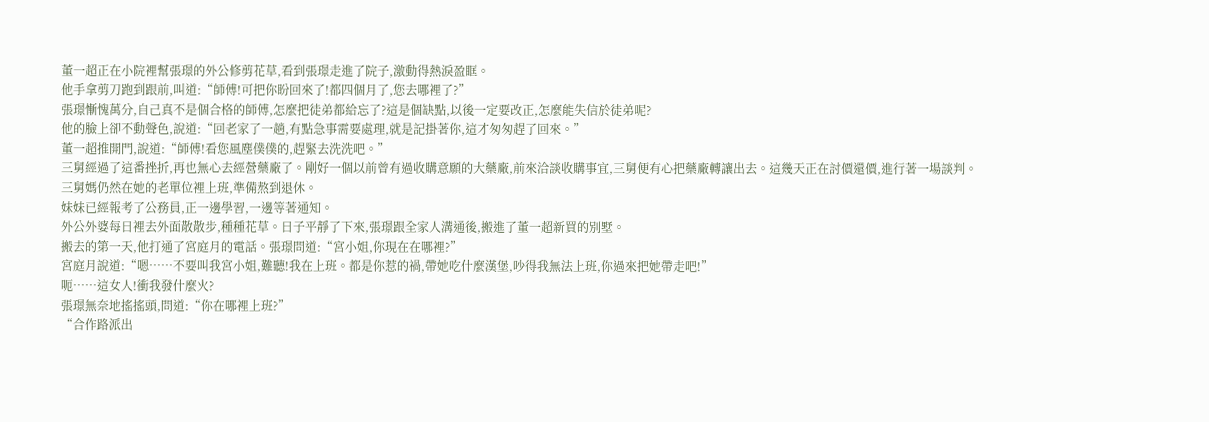董一超正在小院裡幫張璟的外公修剪花草,看到張璟走進了院子,激動得熱淚盈眶。
他手拿剪刀跑到跟前,叫道:“師傅!可把你盼回來了!都四個月了,您去哪裡了?”
張璟慚愧萬分,自己真不是個合格的師傅,怎麼把徒弟都給忘了?這是個缺點,以後一定要改正,怎麼能失信於徒弟呢?
他的臉上卻不動聲色,說道:“回老家了一趟,有點急事需要處理,就是記掛著你,這才匆匆趕了回來。”
董一超推開門,說道:“師傅!看您風塵僕僕的,趕緊去洗洗吧。”
三舅經過了這番挫折,再也無心去經營藥廠了。剛好一個以前曾有過收購意願的大藥廠,前來洽談收購事宜,三舅便有心把藥廠轉讓出去。這幾天正在討價還價,進行著一場談判。
三舅媽仍然在她的老單位裡上班,準備熬到退休。
妹妹已經報考了公務員,正一邊學習,一邊等著通知。
外公外婆每日裡去外面散散步,種種花草。日子平靜了下來,張璟跟全家人溝通後,搬進了董一超新買的別墅。
搬去的第一天,他打通了宮庭月的電話。張璟問道:“宮小姐,你現在在哪裡?”
宮庭月說道:“嗯……不要叫我宮小姐,難聽!我在上班。都是你惹的禍,帶她吃什麼漢堡,吵得我無法上班,你過來把她帶走吧!”
呃……這女人!衝我發什麼火?
張璟無奈地搖搖頭,問道:“你在哪裡上班?”
“合作路派出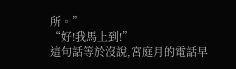所。”
“好!我馬上到!”
這句話等於沒說,宮庭月的電話早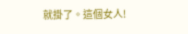就掛了。這個女人!